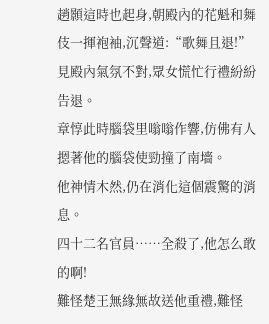趙顥這時也起身,朝殿內的花魁和舞伎一揮袍袖,沉聲道:“歌舞且退!”
見殿內氣氛不對,眾女慌忙行禮紛紛告退。
章惇此時腦袋里嗡嗡作響,仿佛有人摁著他的腦袋使勁撞了南墻。
他神情木然,仍在消化這個震驚的消息。
四十二名官員……全殺了,他怎么敢的啊!
難怪楚王無緣無故送他重禮,難怪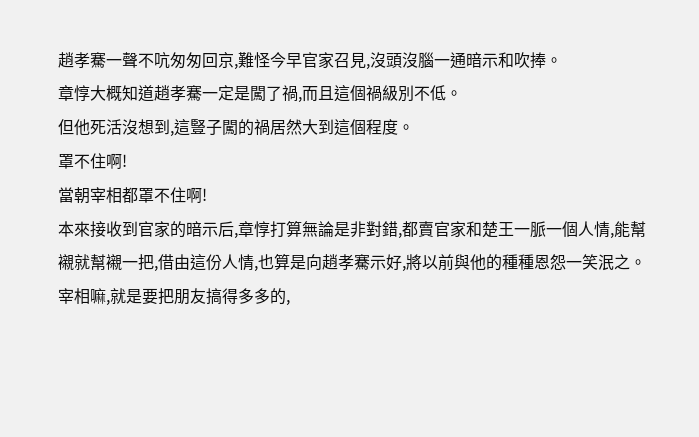趙孝騫一聲不吭匆匆回京,難怪今早官家召見,沒頭沒腦一通暗示和吹捧。
章惇大概知道趙孝騫一定是闖了禍,而且這個禍級別不低。
但他死活沒想到,這豎子闖的禍居然大到這個程度。
罩不住啊!
當朝宰相都罩不住啊!
本來接收到官家的暗示后,章惇打算無論是非對錯,都賣官家和楚王一脈一個人情,能幫襯就幫襯一把,借由這份人情,也算是向趙孝騫示好,將以前與他的種種恩怨一笑泯之。
宰相嘛,就是要把朋友搞得多多的,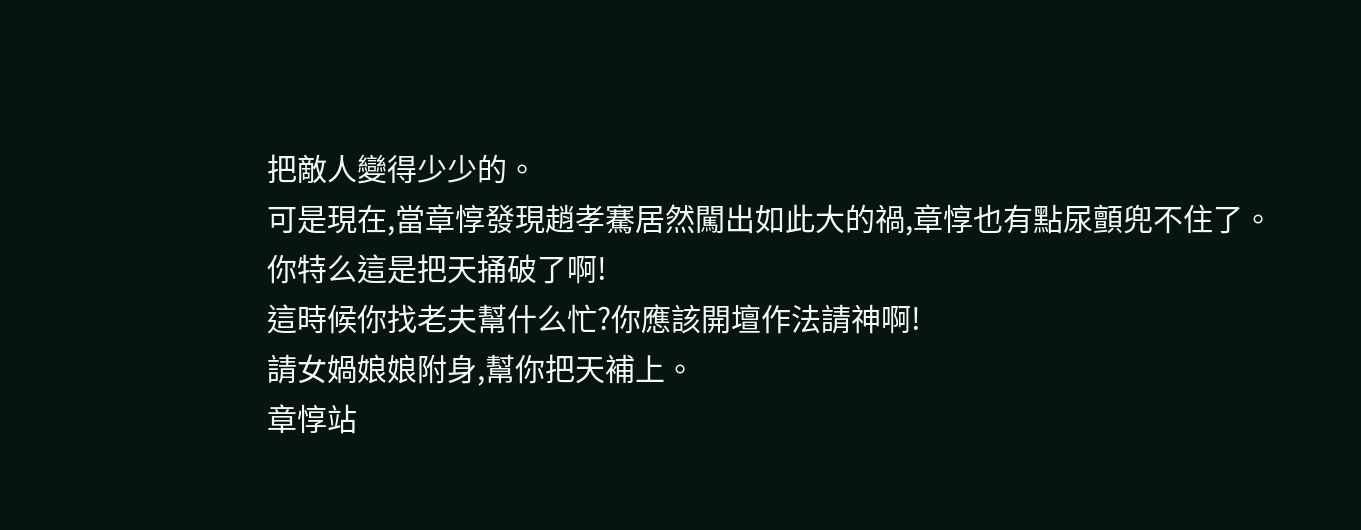把敵人變得少少的。
可是現在,當章惇發現趙孝騫居然闖出如此大的禍,章惇也有點尿顫兜不住了。
你特么這是把天捅破了啊!
這時候你找老夫幫什么忙?你應該開壇作法請神啊!
請女媧娘娘附身,幫你把天補上。
章惇站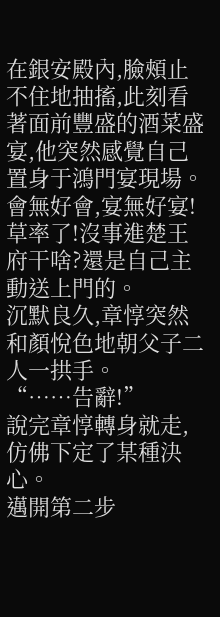在銀安殿內,臉頰止不住地抽搐,此刻看著面前豐盛的酒菜盛宴,他突然感覺自己置身于鴻門宴現場。
會無好會,宴無好宴!
草率了!沒事進楚王府干啥?還是自己主動送上門的。
沉默良久,章惇突然和顏悅色地朝父子二人一拱手。
“……告辭!”
說完章惇轉身就走,仿佛下定了某種決心。
邁開第二步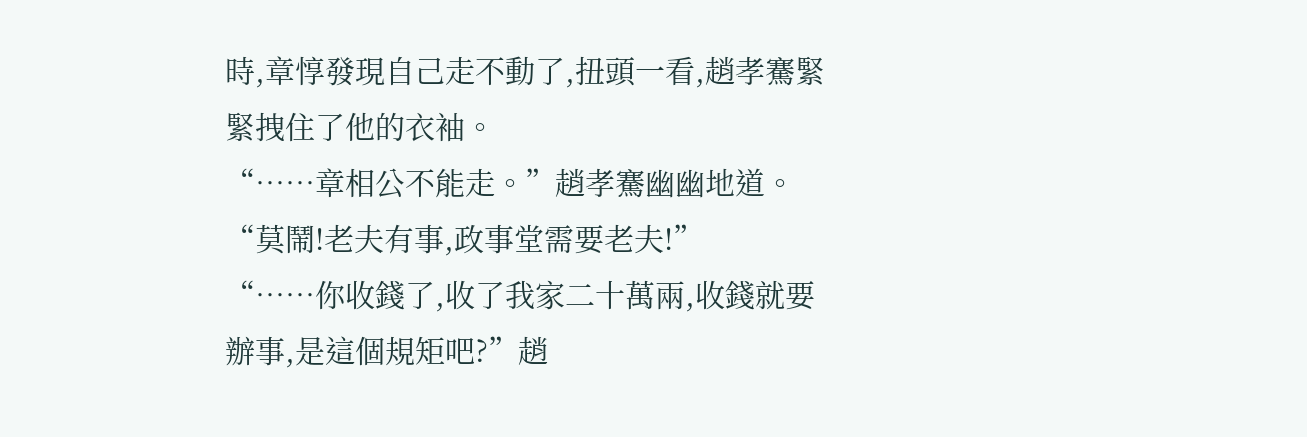時,章惇發現自己走不動了,扭頭一看,趙孝騫緊緊拽住了他的衣袖。
“……章相公不能走。”趙孝騫幽幽地道。
“莫鬧!老夫有事,政事堂需要老夫!”
“……你收錢了,收了我家二十萬兩,收錢就要辦事,是這個規矩吧?”趙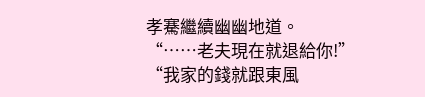孝騫繼續幽幽地道。
“……老夫現在就退給你!”
“我家的錢就跟東風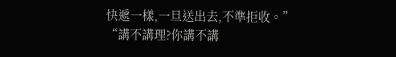快遞一樣,一旦送出去,不準拒收。”
“講不講理?你講不講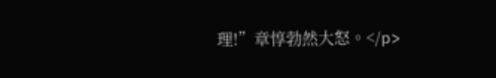理!”章惇勃然大怒。</p>